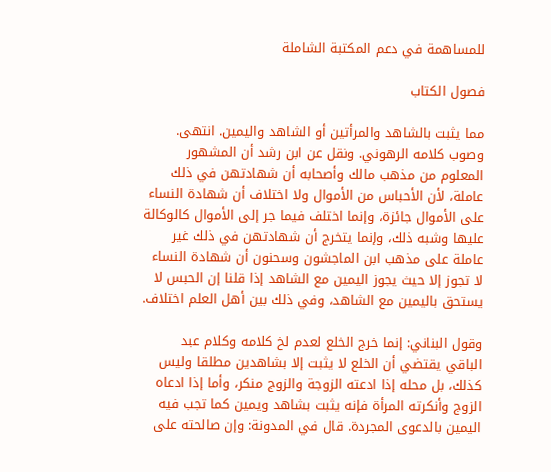للمساهمة في دعم المكتبة الشاملة

فصول الكتاب

مما يثبت بالشاهد والمرأتين أو الشاهد واليمين. انتهى. وصوب كلامه الرهوني. ونقل عن ابن رشد أن المشهور المعلوم من مذهب مالك وأصحابه أن شهادتهن في ذلك عاملة، لأن الأحباس من الأموال ولا اختلاف أن شهادة النساء على الأموال جائزة، وإنما اختلف فيما جر إلى الأموال كالوكالة عليها وشبه ذلك، وإنما يتخرج أن شهادتهن في ذلك غير عاملة على مذهب ابن الماجشون وسحنون أن شهادة النساء لا تجوز إلا حيث يجوز اليمين مع الشاهد إذا قلنا إن الحبس لا يستحق باليمين مع الشاهد، وفي ذلك بين أهل العلم اختلاف.

وقول البناني: إنما خرج الخلع لعدم لخ كلامه وكلام عبد الباقي يقتضي أن الخلع لا يثبت إلا بشاهدين مطلقا وليس كذلك، بل محله إذا ادعته الزوجة والزوج منكر، وأما إذا ادعاه الزوج وأنكرته المرأة فإنه يثبت بشاهد ويمين كما تجب فيه اليمين بالدعوى المجردة. قال في المدونة: وإن صالحته على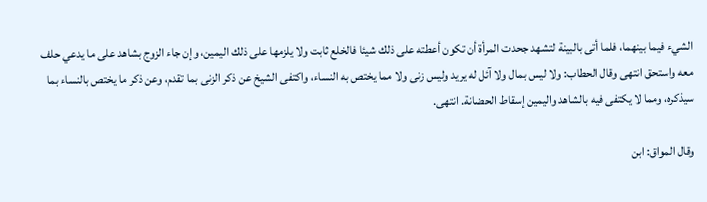الشيء فيما بينهما، فلما أتى بالبينة لتشهد جحدت المرأة أن تكون أعطته على ذلك شيئا فالخلع ثابت ولا يلزمها على ذلك اليمين، وإن جاء الزوج بشاهد على ما يدعي حلف معه واستحق انتهى وقال الحطاب: ولا ليس بمال ولا آئل له يريد وليس زنى ولا مما يختص به النساء، واكتفى الشيخ عن ذكر الزنى بما تقدم، وعن ذكر ما يختص بالنساء بما سيذكره، ومما لا يكتفى فيه بالشاهد واليمين إسقاط الحضانة. انتهى.

وقال المواق: ابن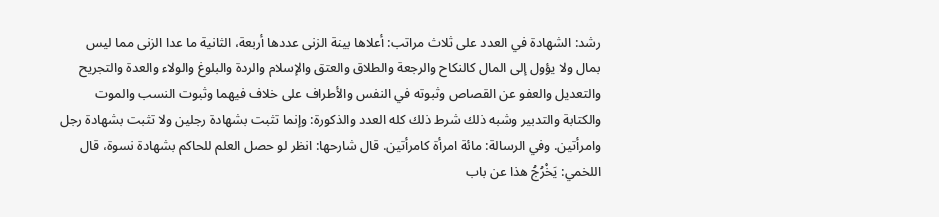رشد: الشهادة في العدد على ثلاث مراتب: أعلاها بينة الزنى عددها أربعة، الثانية ما عدا الزنى مما ليس بمال ولا يؤول إلى المال كالنكاح والرجعة والطلاق والعتق والإسلام والردة والبلوغ والولاء والعدة والتجريح والتعديل والعفو عن القصاص وثبوته في النفس والأطراف على خلاف فيهما وثبوت النسب والموت والكتابة والتدبير وشبه ذلك شرط ذلك كله العدد والذكورة: وإنما تثبت بشهادة رجلين ولا تثبت بشهادة رجل وامرأتين. وفي الرسالة: مائة امرأة كامرأتين. قال شارحها: انظر لو حصل العلم للحاكم بشهادة نسوة، قال اللخمي: يَخْرُجُ هذا عن باب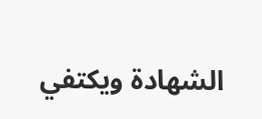الشهادة ويكتفي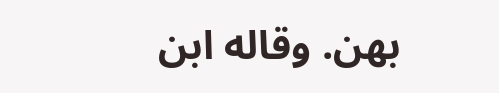بهن. وقاله ابن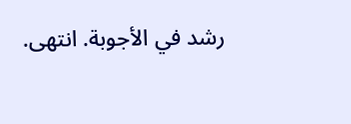رشد في الأجوبة. انتهى.